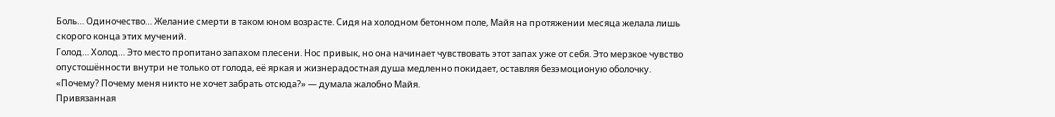Боль… Одиночество… Желание смерти в таком юном возрасте. Сидя на холодном бетонном поле, Майя на протяжении месяца желала лишь скорого конца этих мучений.
Голод… Холод… Это место пропитано запахом плесени. Нос привык, но она начинает чувствовать этот запах уже от себя. Это мерзкое чувство опустошённости внутри не только от голода, её яркая и жизнерадостная душа медленно покидает, оставляя безэмоционую оболочку.
«Почему? Почему меня никто не хочет забрать отсюда?» — думала жалобно Майя.
Привязанная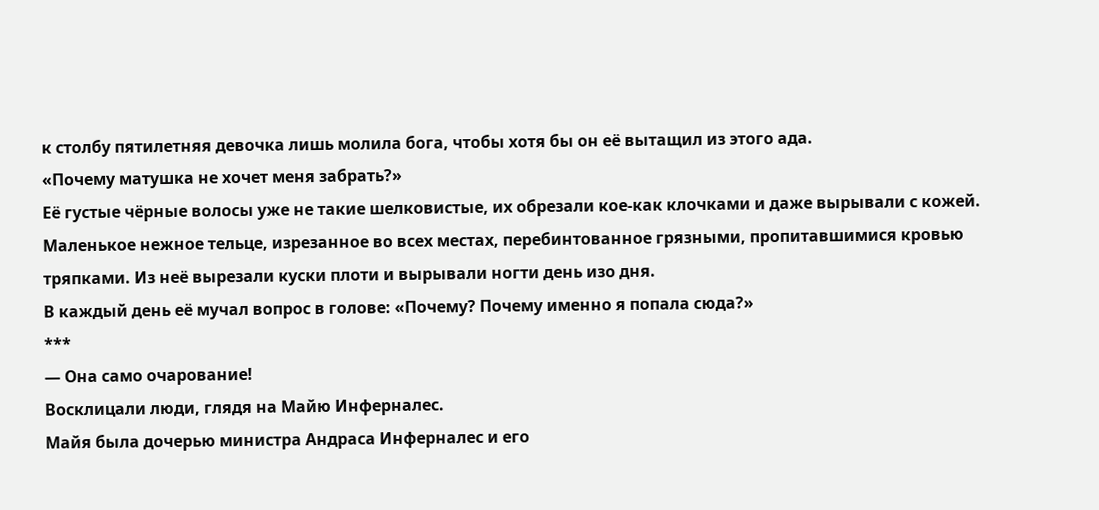к столбу пятилетняя девочка лишь молила бога, чтобы хотя бы он её вытащил из этого ада.
«Почему матушка не хочет меня забрать?»
Её густые чёрные волосы уже не такие шелковистые, их обрезали кое-как клочками и даже вырывали с кожей. Маленькое нежное тельце, изрезанное во всех местах, перебинтованное грязными, пропитавшимися кровью тряпками. Из неё вырезали куски плоти и вырывали ногти день изо дня.
В каждый день её мучал вопрос в голове: «Почему? Почему именно я попала сюда?»
***
— Она само очарование!
Восклицали люди, глядя на Майю Инферналес.
Майя была дочерью министра Андраса Инферналес и его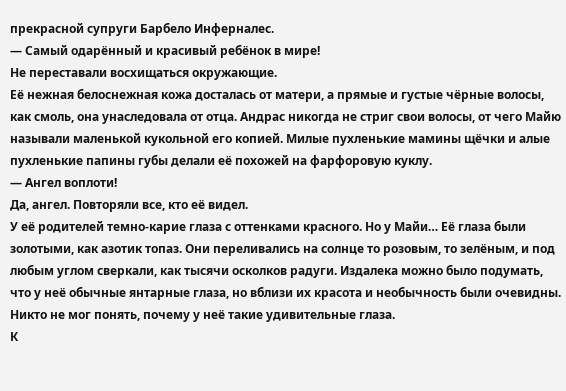прекрасной супруги Барбело Инферналес.
— Самый одарённый и красивый ребёнок в мире!
Не переставали восхищаться окружающие.
Её нежная белоснежная кожа досталась от матери, а прямые и густые чёрные волосы, как смоль, она унаследовала от отца. Андрас никогда не стриг свои волосы, от чего Майю называли маленькой кукольной его копией. Милые пухленькие мамины щёчки и алые пухленькие папины губы делали её похожей на фарфоровую куклу.
— Ангел воплоти!
Да, ангел. Повторяли все, кто её видел.
У её родителей темно-карие глаза с оттенками красного. Но у Майи… Её глаза были золотыми, как азотик топаз. Они переливались на солнце то розовым, то зелёным, и под любым углом сверкали, как тысячи осколков радуги. Издалека можно было подумать, что у неё обычные янтарные глаза, но вблизи их красота и необычность были очевидны. Никто не мог понять, почему у неё такие удивительные глаза.
К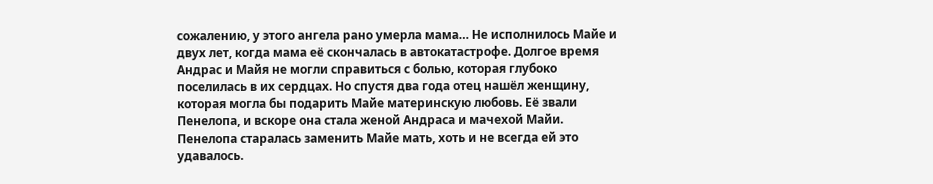сожалению, у этого ангела рано умерла мама… Не исполнилось Майе и двух лет, когда мама её скончалась в автокатастрофе. Долгое время Андрас и Майя не могли справиться с болью, которая глубоко поселилась в их сердцах. Но спустя два года отец нашёл женщину, которая могла бы подарить Майе материнскую любовь. Её звали Пенелопа, и вскоре она стала женой Андраса и мачехой Майи. Пенелопа старалась заменить Майе мать, хоть и не всегда ей это удавалось.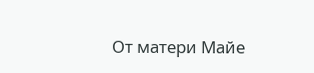От матери Майе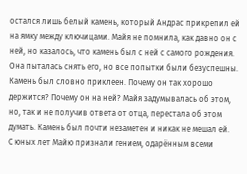остался лишь белый камень, который Андрас прикрепил ей на ямку между ключицами. Майя не помнила, как давно он с ней, но казалось, что камень был с ней с самого рождения. Она пыталась снять его, но все попытки были безуспешны. Камень был словно приклеен. Почему он так хорошо держится? Почему он на ней? Майя задумывалась об этом, но, так и не получив ответа от отца, перестала об этом думать. Камень был почти незаметен и никак не мешал ей.
С юных лет Майю признали гением, одарённым всеми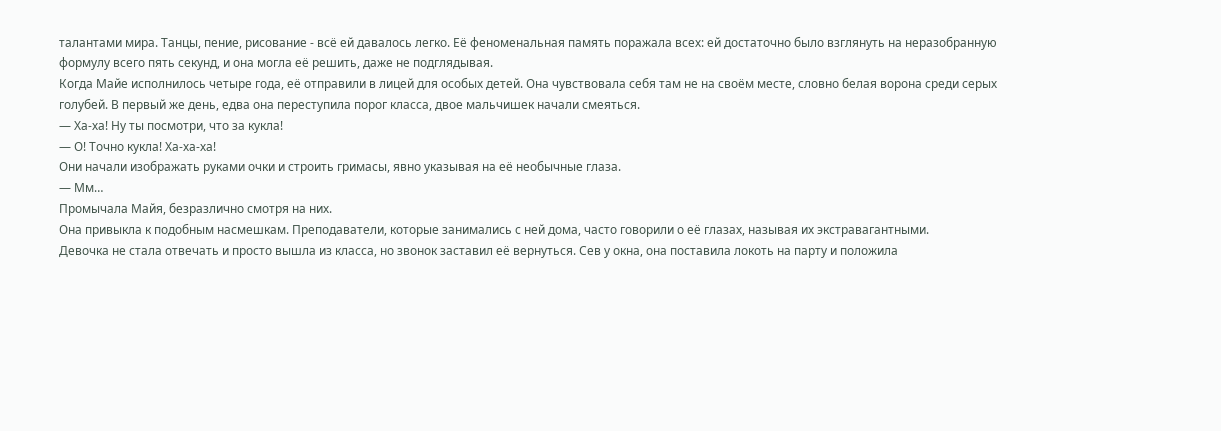талантами мира. Танцы, пение, рисование - всё ей давалось легко. Её феноменальная память поражала всех: ей достаточно было взглянуть на неразобранную формулу всего пять секунд, и она могла её решить, даже не подглядывая.
Когда Майе исполнилось четыре года, её отправили в лицей для особых детей. Она чувствовала себя там не на своём месте, словно белая ворона среди серых голубей. В первый же день, едва она переступила порог класса, двое мальчишек начали смеяться.
— Ха-ха! Ну ты посмотри, что за кукла!
— О! Точно кукла! Ха-ха-ха!
Они начали изображать руками очки и строить гримасы, явно указывая на её необычные глаза.
— Мм…
Промычала Майя, безразлично смотря на них.
Она привыкла к подобным насмешкам. Преподаватели, которые занимались с ней дома, часто говорили о её глазах, называя их экстравагантными.
Девочка не стала отвечать и просто вышла из класса, но звонок заставил её вернуться. Сев у окна, она поставила локоть на парту и положила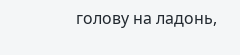голову на ладонь,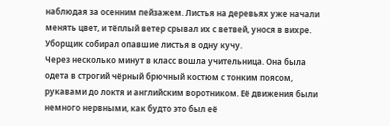наблюдая за осенним пейзажем. Листья на деревьях уже начали менять цвет, и тёплый ветер срывал их с ветвей, унося в вихре. Уборщик собирал опавшие листья в одну кучу.
Через несколько минут в класс вошла учительница. Она была одета в строгий чёрный брючный костюм с тонким поясом, рукавами до локтя и английским воротником. Её движения были немного нервными, как будто это был её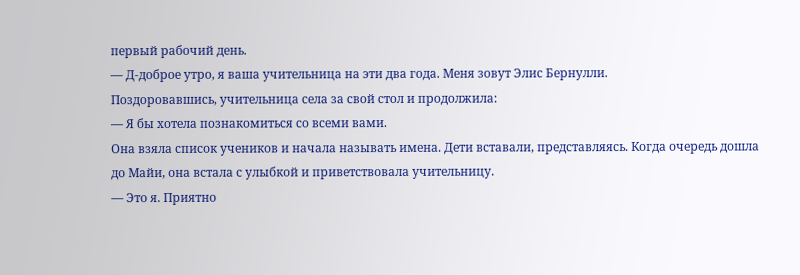первый рабочий день.
— Д-доброе утро, я ваша учительница на эти два года. Меня зовут Элис Бернулли.
Поздоровавшись, учительница села за свой стол и продолжила:
— Я бы хотела познакомиться со всеми вами.
Она взяла список учеников и начала называть имена. Дети вставали, представляясь. Когда очередь дошла до Майи, она встала с улыбкой и приветствовала учительницу.
— Это я. Приятно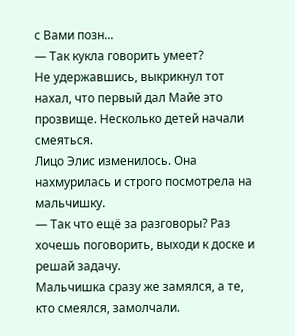с Вами позн...
— Так кукла говорить умеет?
Не удержавшись, выкрикнул тот нахал, что первый дал Майе это прозвище. Несколько детей начали смеяться.
Лицо Элис изменилось. Она нахмурилась и строго посмотрела на мальчишку.
— Так что ещё за разговоры? Раз хочешь поговорить, выходи к доске и решай задачу.
Мальчишка сразу же замялся, а те, кто смеялся, замолчали.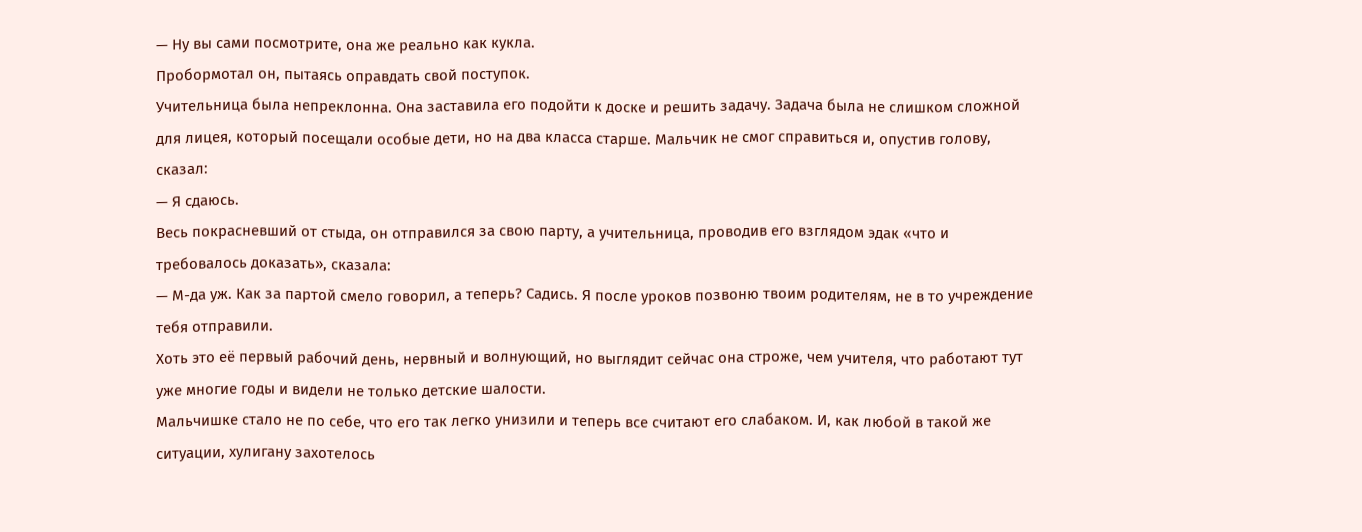— Ну вы сами посмотрите, она же реально как кукла.
Пробормотал он, пытаясь оправдать свой поступок.
Учительница была непреклонна. Она заставила его подойти к доске и решить задачу. Задача была не слишком сложной для лицея, который посещали особые дети, но на два класса старше. Мальчик не смог справиться и, опустив голову, сказал:
— Я сдаюсь.
Весь покрасневший от стыда, он отправился за свою парту, а учительница, проводив его взглядом эдак «что и требовалось доказать», сказала:
— М-да уж. Как за партой смело говорил, а теперь? Садись. Я после уроков позвоню твоим родителям, не в то учреждение тебя отправили.
Хоть это её первый рабочий день, нервный и волнующий, но выглядит сейчас она строже, чем учителя, что работают тут уже многие годы и видели не только детские шалости.
Мальчишке стало не по себе, что его так легко унизили и теперь все считают его слабаком. И, как любой в такой же ситуации, хулигану захотелось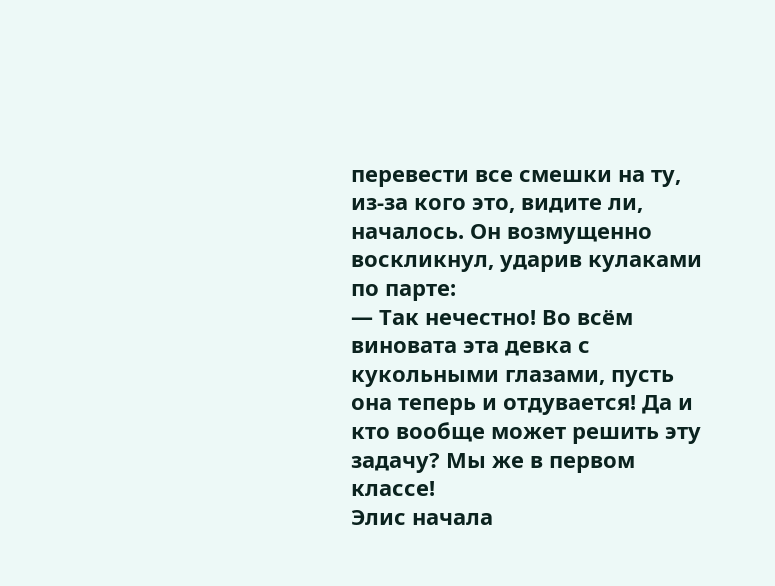перевести все смешки на ту, из-за кого это, видите ли, началось. Он возмущенно воскликнул, ударив кулаками по парте:
— Так нечестно! Во всём виновата эта девка с кукольными глазами, пусть она теперь и отдувается! Да и кто вообще может решить эту задачу? Мы же в первом классе!
Элис начала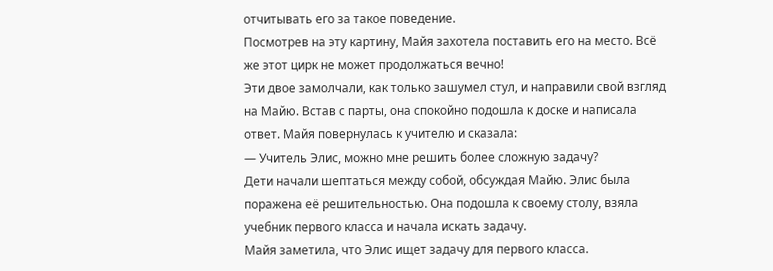отчитывать его за такое поведение.
Посмотрев на эту картину, Майя захотела поставить его на место. Всё же этот цирк не может продолжаться вечно!
Эти двое замолчали, как только зашумел стул, и направили свой взгляд на Майю. Встав с парты, она спокойно подошла к доске и написала ответ. Майя повернулась к учителю и сказала:
— Учитель Элис, можно мне решить более сложную задачу?
Дети начали шептаться между собой, обсуждая Майю. Элис была поражена её решительностью. Она подошла к своему столу, взяла учебник первого класса и начала искать задачу.
Майя заметила, что Элис ищет задачу для первого класса.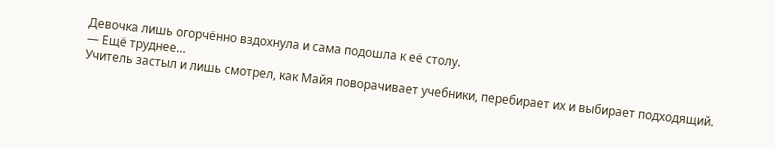Девочка лишь огорчённо вздохнула и сама подошла к её столу.
— Ещё труднее…
Учитель застыл и лишь смотрел, как Майя поворачивает учебники, перебирает их и выбирает подходящий.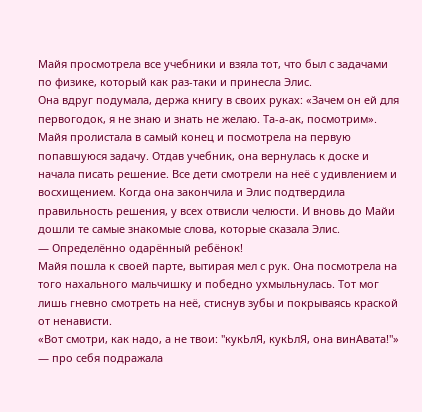Майя просмотрела все учебники и взяла тот, что был с задачами по физике, который как раз-таки и принесла Элис.
Она вдруг подумала, держа книгу в своих руках: «Зачем он ей для первогодок, я не знаю и знать не желаю. Та-а-ак, посмотрим».
Майя пролистала в самый конец и посмотрела на первую попавшуюся задачу. Отдав учебник, она вернулась к доске и начала писать решение. Все дети смотрели на неё с удивлением и восхищением. Когда она закончила и Элис подтвердила правильность решения, у всех отвисли челюсти. И вновь до Майи дошли те самые знакомые слова, которые сказала Элис.
— Определённо одарённый ребёнок!
Майя пошла к своей парте, вытирая мел с рук. Она посмотрела на того нахального мальчишку и победно ухмыльнулась. Тот мог лишь гневно смотреть на неё, стиснув зубы и покрываясь краской от ненависти.
«Вот смотри, как надо, а не твои: "кукЬлЯ, кукЬлЯ, она винАвата!"» — про себя подражала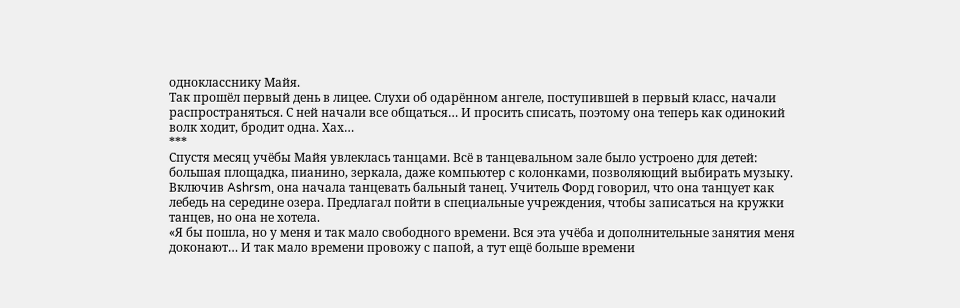однокласснику Майя.
Так прошёл первый день в лицее. Слухи об одарённом ангеле, поступившей в первый класс, начали распространяться. С ней начали все общаться… И просить списать, поэтому она теперь как одинокий волк ходит, бродит одна. Хах…
***
Спустя месяц учёбы Майя увлеклась танцами. Всё в танцевальном зале было устроено для детей: большая площадка, пианино, зеркала, даже компьютер с колонками, позволяющий выбирать музыку.
Включив Ashrsm, она начала танцевать бальный танец. Учитель Форд говорил, что она танцует как лебедь на середине озера. Предлагал пойти в специальные учреждения, чтобы записаться на кружки танцев, но она не хотела.
«Я бы пошла, но у меня и так мало свободного времени. Вся эта учёба и дополнительные занятия меня доконают… И так мало времени провожу с папой, а тут ещё больше времени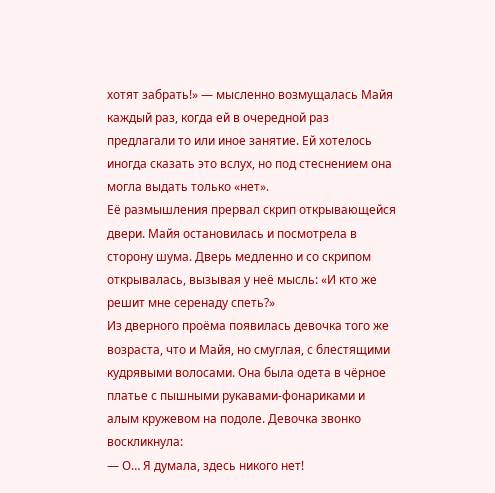хотят забрать!» — мысленно возмущалась Майя каждый раз, когда ей в очередной раз предлагали то или иное занятие. Ей хотелось иногда сказать это вслух, но под стеснением она могла выдать только «нет».
Её размышления прервал скрип открывающейся двери. Майя остановилась и посмотрела в сторону шума. Дверь медленно и со скрипом открывалась, вызывая у неё мысль: «И кто же решит мне серенаду спеть?»
Из дверного проёма появилась девочка того же возраста, что и Майя, но смуглая, с блестящими кудрявыми волосами. Она была одета в чёрное платье с пышными рукавами-фонариками и алым кружевом на подоле. Девочка звонко воскликнула:
— О… Я думала, здесь никого нет!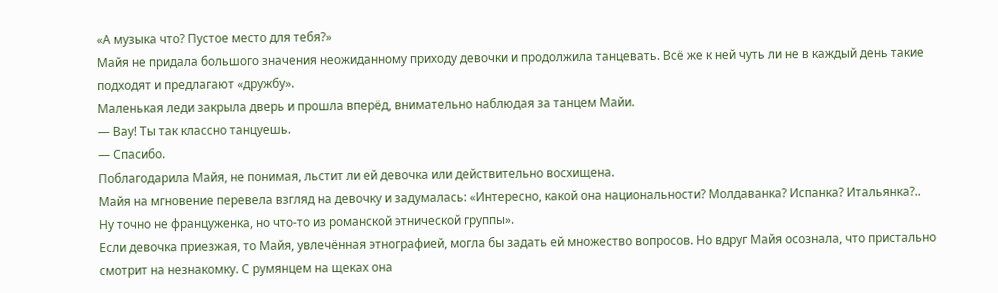«А музыка что? Пустое место для тебя?»
Майя не придала большого значения неожиданному приходу девочки и продолжила танцевать. Всё же к ней чуть ли не в каждый день такие подходят и предлагают «дружбу».
Маленькая леди закрыла дверь и прошла вперёд, внимательно наблюдая за танцем Майи.
— Вау! Ты так классно танцуешь.
— Спасибо.
Поблагодарила Майя, не понимая, льстит ли ей девочка или действительно восхищена.
Майя на мгновение перевела взгляд на девочку и задумалась: «Интересно, какой она национальности? Молдаванка? Испанка? Итальянка?.. Ну точно не француженка, но что-то из романской этнической группы».
Если девочка приезжая, то Майя, увлечённая этнографией, могла бы задать ей множество вопросов. Но вдруг Майя осознала, что пристально смотрит на незнакомку. С румянцем на щеках она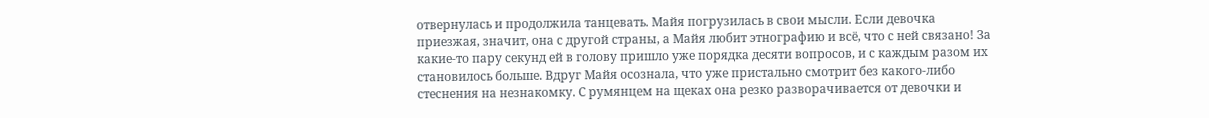отвернулась и продолжила танцевать. Майя погрузилась в свои мысли. Если девочка приезжая, значит, она с другой страны, а Майя любит этнографию и всё, что с ней связано! За какие-то пару секунд ей в голову пришло уже порядка десяти вопросов, и с каждым разом их становилось больше. Вдруг Майя осознала, что уже пристально смотрит без какого-либо стеснения на незнакомку. С румянцем на щеках она резко разворачивается от девочки и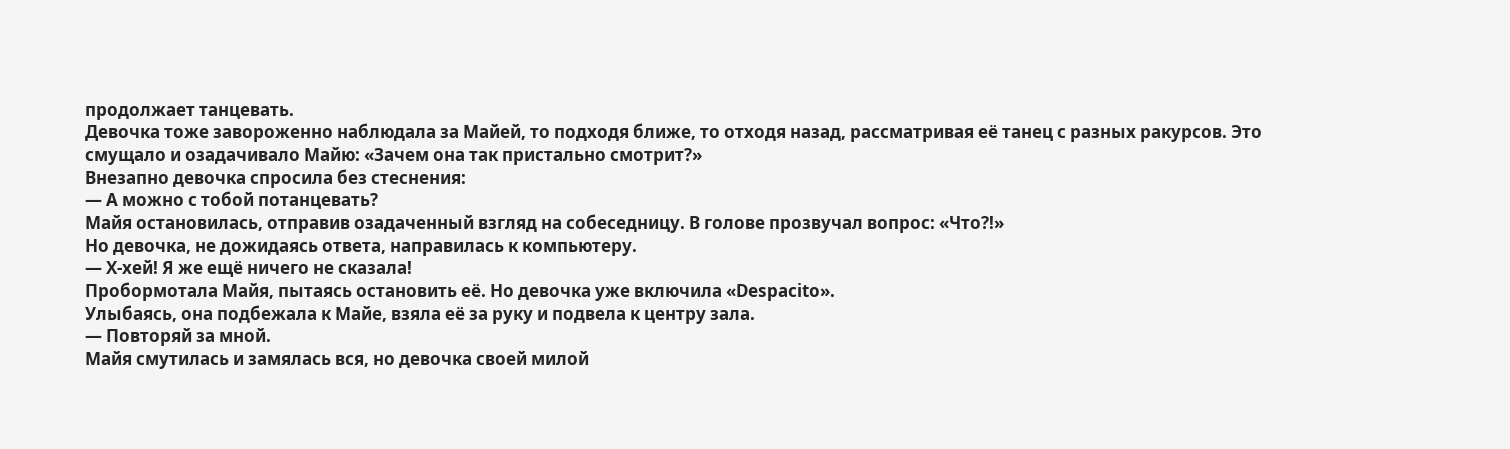продолжает танцевать.
Девочка тоже завороженно наблюдала за Майей, то подходя ближе, то отходя назад, рассматривая её танец с разных ракурсов. Это смущало и озадачивало Майю: «Зачем она так пристально смотрит?»
Внезапно девочка спросила без стеснения:
— А можно с тобой потанцевать?
Майя остановилась, отправив озадаченный взгляд на собеседницу. В голове прозвучал вопрос: «Что?!»
Но девочка, не дожидаясь ответа, направилась к компьютеру.
— Х-хей! Я же ещё ничего не сказала!
Пробормотала Майя, пытаясь остановить её. Но девочка уже включила «Despacito».
Улыбаясь, она подбежала к Майе, взяла её за руку и подвела к центру зала.
— Повторяй за мной.
Майя смутилась и замялась вся, но девочка своей милой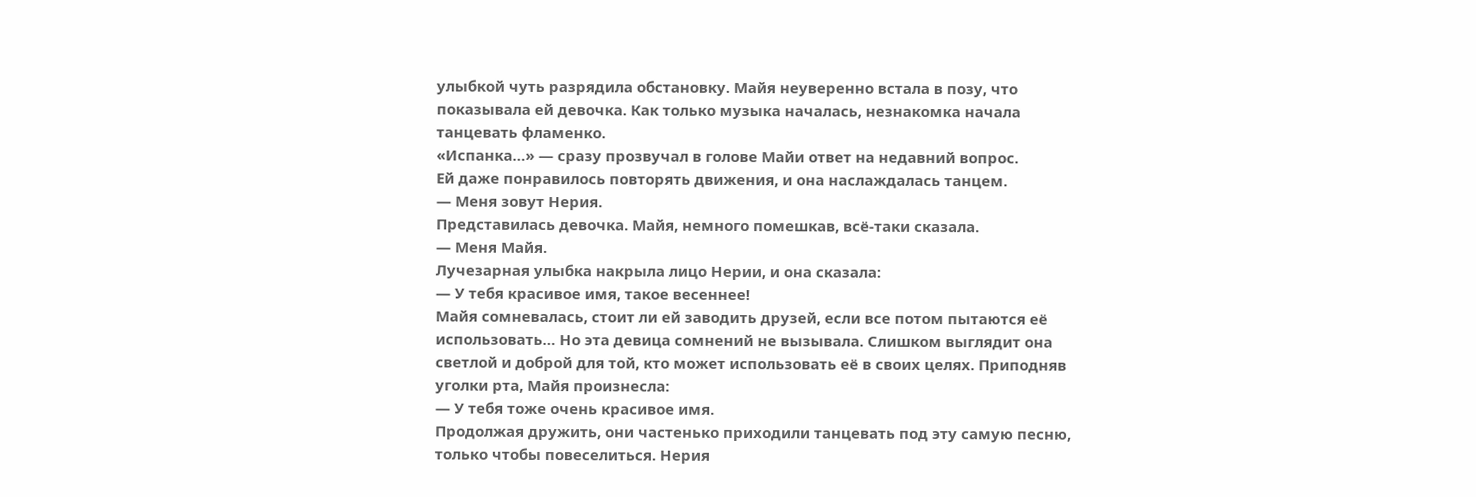улыбкой чуть разрядила обстановку. Майя неуверенно встала в позу, что показывала ей девочка. Как только музыка началась, незнакомка начала танцевать фламенко.
«Испанка…» — сразу прозвучал в голове Майи ответ на недавний вопрос.
Ей даже понравилось повторять движения, и она наслаждалась танцем.
— Меня зовут Нерия.
Представилась девочка. Майя, немного помешкав, всё-таки сказала.
— Меня Майя.
Лучезарная улыбка накрыла лицо Нерии, и она сказала:
— У тебя красивое имя, такое весеннее!
Майя сомневалась, стоит ли ей заводить друзей, если все потом пытаются её использовать… Но эта девица сомнений не вызывала. Слишком выглядит она светлой и доброй для той, кто может использовать её в своих целях. Приподняв уголки рта, Майя произнесла:
— У тебя тоже очень красивое имя.
Продолжая дружить, они частенько приходили танцевать под эту самую песню, только чтобы повеселиться. Нерия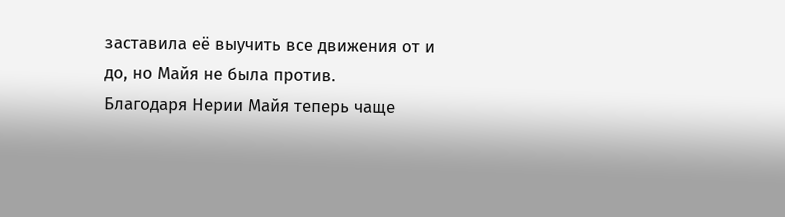заставила её выучить все движения от и до, но Майя не была против.
Благодаря Нерии Майя теперь чаще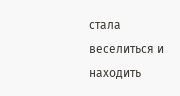стала веселиться и находить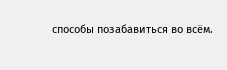способы позабавиться во всём.